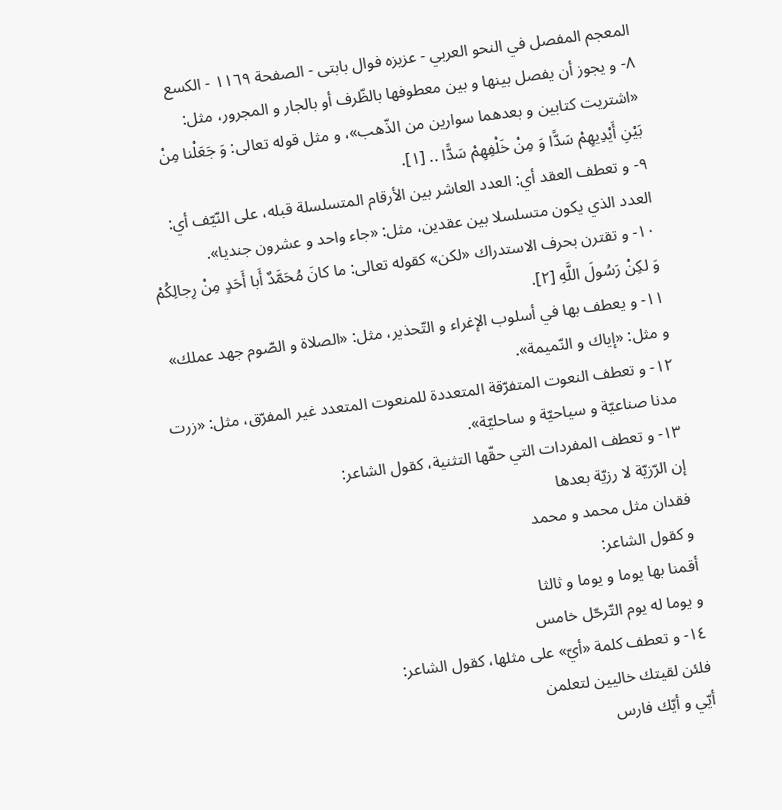المعجم المفصل في النحو العربي - عزیزه فوال بابتی - الصفحة ١١٦٩ - الكسع
٨- و يجوز أن يفصل بينها و بين معطوفها بالظّرف أو بالجار و المجرور، مثل: «اشتريت كتابين و بعدهما سوارين من الذّهب»، و مثل قوله تعالى: وَ جَعَلْنا مِنْ بَيْنِ أَيْدِيهِمْ سَدًّا وَ مِنْ خَلْفِهِمْ سَدًّا .. [١].
٩- و تعطف العقد أي: العدد العاشر بين الأرقام المتسلسلة قبله، على النّيّف أي: العدد الذي يكون متسلسلا بين عقدين، مثل: «جاء واحد و عشرون جنديا».
١٠- و تقترن بحرف الاستدراك «لكن» كقوله تعالى: ما كانَ مُحَمَّدٌ أَبا أَحَدٍ مِنْ رِجالِكُمْ وَ لكِنْ رَسُولَ اللَّهِ [٢].
١١- و يعطف بها في أسلوب الإغراء و التّحذير، مثل: «الصلاة و الصّوم جهد عملك» و مثل: «إياك و النّميمة».
١٢- و تعطف النعوت المتفرّقة المتعددة للمنعوت المتعدد غير المفرّق، مثل: «زرت مدنا صناعيّة و سياحيّة و ساحليّة».
١٣- و تعطف المفردات التي حقّها التثنية، كقول الشاعر:
إن الرّزيّة لا رزيّة بعدها
فقدان مثل محمد و محمد
و كقول الشاعر:
أقمنا بها يوما و يوما و ثالثا
و يوما له يوم التّرحّل خامس
١٤- و تعطف كلمة «أيّ» على مثلها، كقول الشاعر:
فلئن لقيتك خاليين لتعلمن
أيّي و أيّك فارس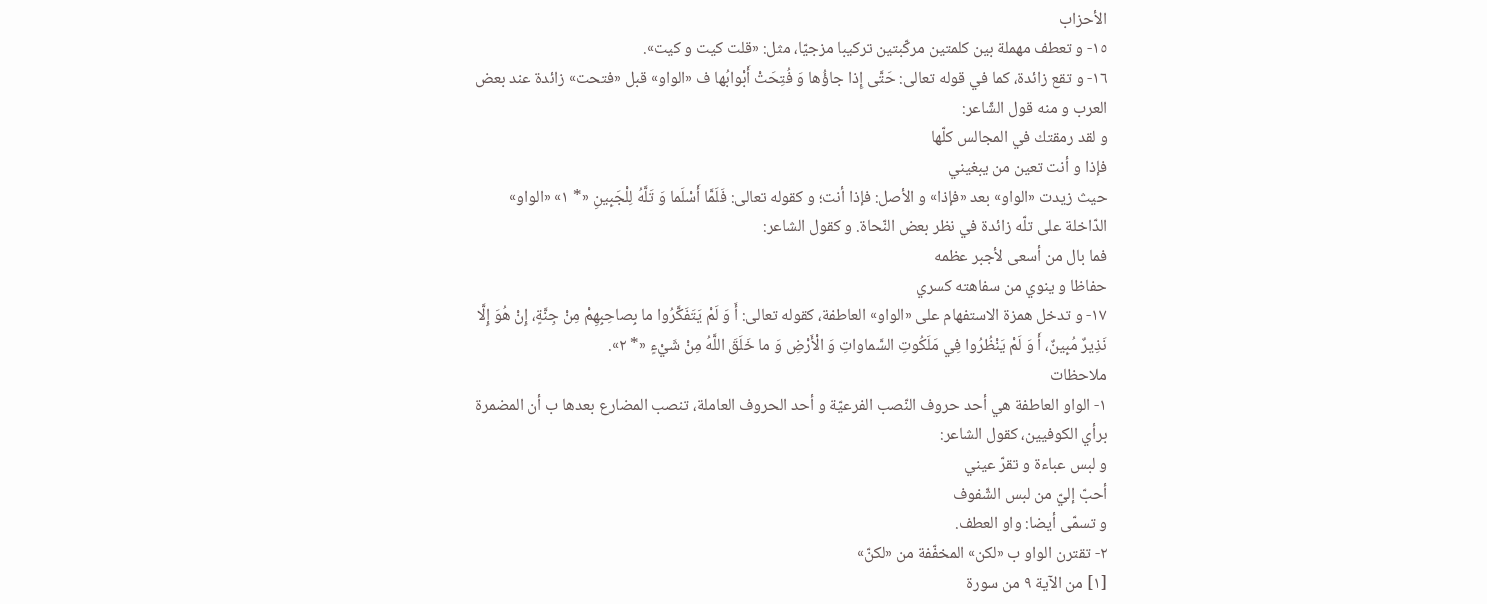الأحزاب
١٥- و تعطف مهملة بين كلمتين مركّبتين تركيبا مزجيّا، مثل: «قلت كيت و كيت».
١٦- و تقع زائدة، كما في قوله تعالى: حَتَّى إِذا جاؤُها وَ فُتِحَتْ أَبْوابُها ف «الواو» قبل «فتحت» زائدة عند بعض العرب و منه قول الشّاعر:
و لقد رمقتك في المجالس كلّها
فإذا و أنت تعين من يبغيني
حيث زيدت «الواو» بعد «فإذا» و الأصل: فإذا أنت؛ و كقوله تعالى: فَلَمَّا أَسْلَما وَ تَلَّهُ لِلْجَبِينِ «* ١» «الواو» الدّاخلة على تلّه زائدة في نظر بعض النّحاة. و كقول الشاعر:
فما بال من أسعى لأجبر عظمه
حفاظا و ينوي من سفاهته كسري
١٧- و تدخل همزة الاستفهام على «الواو» العاطفة، كقوله تعالى: أَ وَ لَمْ يَتَفَكَّرُوا ما بِصاحِبِهِمْ مِنْ جِنَّةٍ، إِنْ هُوَ إِلَّا نَذِيرٌ مُبِينٌ، أَ وَ لَمْ يَنْظُرُوا فِي مَلَكُوتِ السَّماواتِ وَ الْأَرْضِ وَ ما خَلَقَ اللَّهُ مِنْ شَيْءٍ «* ٢».
ملاحظات
١- الواو العاطفة هي أحد حروف النّصب الفرعيّة و أحد الحروف العاملة، تنصب المضارع بعدها ب أن المضمرة برأي الكوفيين، كقول الشاعر:
و لبس عباءة و تقرّ عيني
أحبّ إليّ من لبس الشّفوف
و تسمّى أيضا: واو العطف.
٢- تقترن الواو ب «لكن» المخفّفة من «لكنّ»
[١] من الآية ٩ من سورة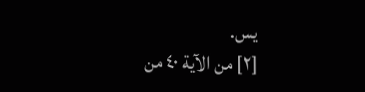يس.
[٢] من الآية ٤٠ من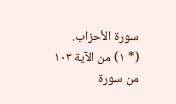سورة الأحزاب.
(* ١) من الآية ١٠٣ من سورة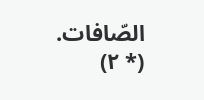الصّافات.
(* ٢)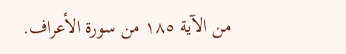من الآية ١٨٥ من سورة الأعراف.